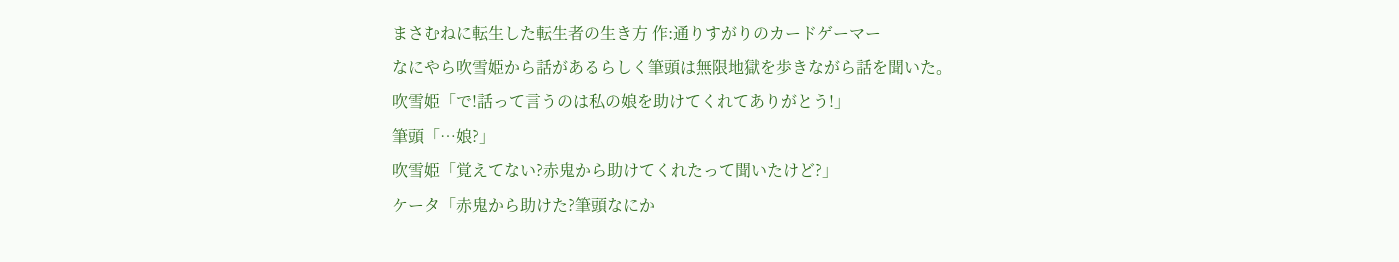まさむねに転生した転生者の生き方 作:通りすがりのカードゲーマー
なにやら吹雪姫から話があるらしく筆頭は無限地獄を歩きながら話を聞いた。
吹雪姫「で!話って言うのは私の娘を助けてくれてありがとう!」
筆頭「…娘?」
吹雪姫「覚えてない?赤鬼から助けてくれたって聞いたけど?」
ケータ「赤鬼から助けた?筆頭なにか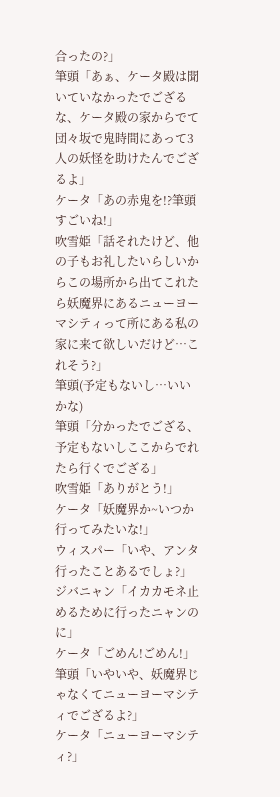合ったの?」
筆頭「あぁ、ケータ殿は聞いていなかったでござるな、ケータ殿の家からでて団々坂で鬼時間にあって3人の妖怪を助けたんでござるよ」
ケータ「あの赤鬼を!?筆頭すごいね!」
吹雪姫「話それたけど、他の子もお礼したいらしいからこの場所から出てこれたら妖魔界にあるニューヨーマシティって所にある私の家に来て欲しいだけど…これそう?」
筆頭(予定もないし…いいかな)
筆頭「分かったでござる、予定もないしここからでれたら行くでござる」
吹雪姫「ありがとう!」
ケータ「妖魔界か~いつか行ってみたいな!」
ウィスパー「いや、アンタ行ったことあるでしょ?」
ジバニャン「イカカモネ止めるために行ったニャンのに」
ケータ「ごめん!ごめん!」
筆頭「いやいや、妖魔界じゃなくてニューヨーマシティでござるよ?」
ケータ「ニューヨーマシティ?」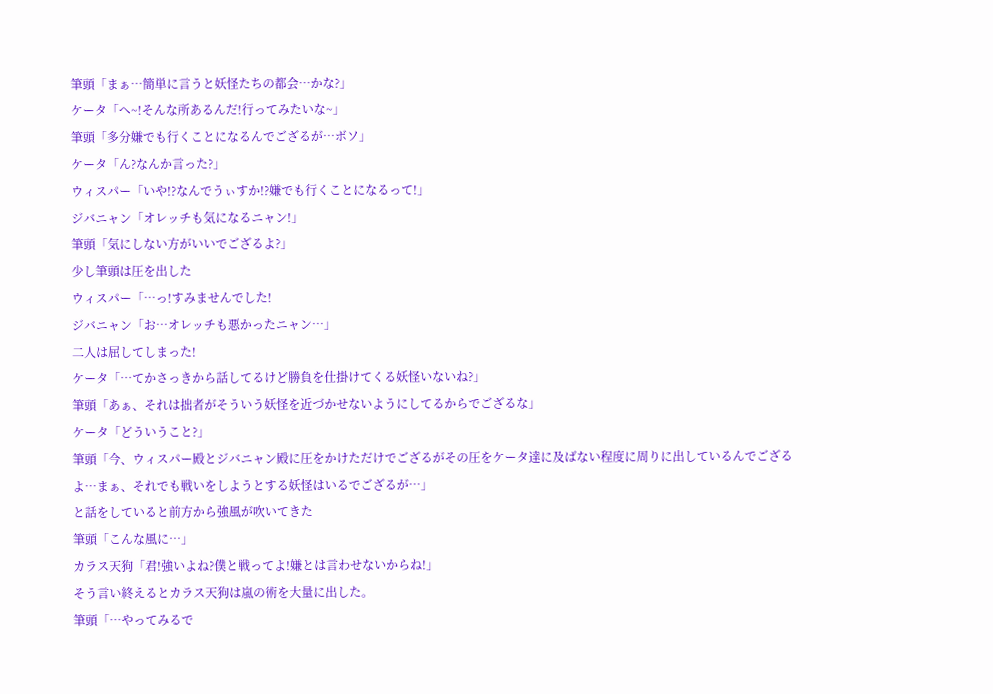筆頭「まぁ…簡単に言うと妖怪たちの都会…かな?」
ケータ「へ~!そんな所あるんだ!行ってみたいな~」
筆頭「多分嫌でも行くことになるんでござるが…ボソ」
ケータ「ん?なんか言った?」
ウィスパー「いや!?なんでうぃすか!?嫌でも行くことになるって!」
ジバニャン「オレッチも気になるニャン!」
筆頭「気にしない方がいいでござるよ?」
少し筆頭は圧を出した
ウィスパー「…っ!すみませんでした!
ジバニャン「お…オレッチも悪かったニャン…」
二人は屈してしまった!
ケータ「…てかさっきから話してるけど勝負を仕掛けてくる妖怪いないね?」
筆頭「あぁ、それは拙者がそういう妖怪を近づかせないようにしてるからでござるな」
ケータ「どういうこと?」
筆頭「今、ウィスパー殿とジバニャン殿に圧をかけただけでござるがその圧をケータ達に及ばない程度に周りに出しているんでござるよ…まぁ、それでも戦いをしようとする妖怪はいるでござるが…」
と話をしていると前方から強風が吹いてきた
筆頭「こんな風に…」
カラス天狗「君!強いよね?僕と戦ってよ!嫌とは言わせないからね!」
そう言い終えるとカラス天狗は嵐の術を大量に出した。
筆頭「…やってみるで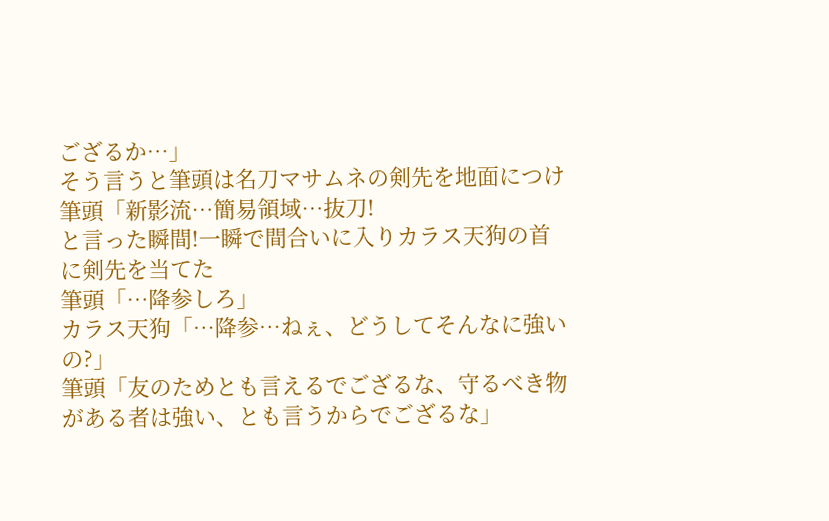ござるか…」
そう言うと筆頭は名刀マサムネの剣先を地面につけ
筆頭「新影流…簡易領域…抜刀!
と言った瞬間!一瞬で間合いに入りカラス天狗の首に剣先を当てた
筆頭「…降参しろ」
カラス天狗「…降参…ねぇ、どうしてそんなに強いの?」
筆頭「友のためとも言えるでござるな、守るべき物がある者は強い、とも言うからでござるな」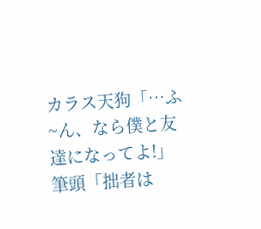カラス天狗「…ふ~ん、なら僕と友達になってよ!」
筆頭「拙者は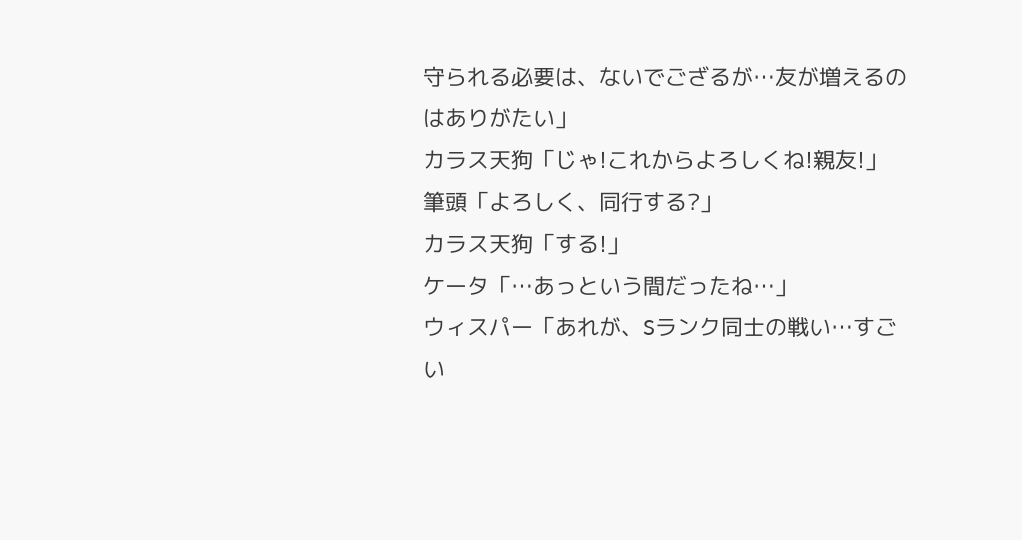守られる必要は、ないでござるが…友が増えるのはありがたい」
カラス天狗「じゃ!これからよろしくね!親友!」
筆頭「よろしく、同行する?」
カラス天狗「する!」
ケータ「…あっという間だったね…」
ウィスパー「あれが、Sランク同士の戦い…すごい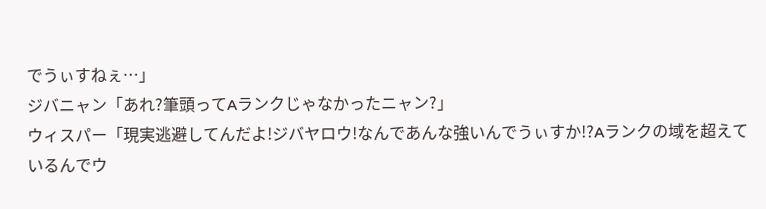でうぃすねぇ…」
ジバニャン「あれ?筆頭ってAランクじゃなかったニャン?」
ウィスパー「現実逃避してんだよ!ジバヤロウ!なんであんな強いんでうぃすか!?Aランクの域を超えているんでウ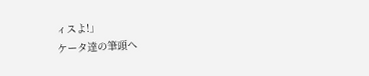ィスよ!」
ケータ達の筆頭へ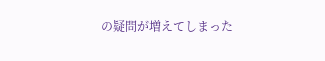の疑問が増えてしまった